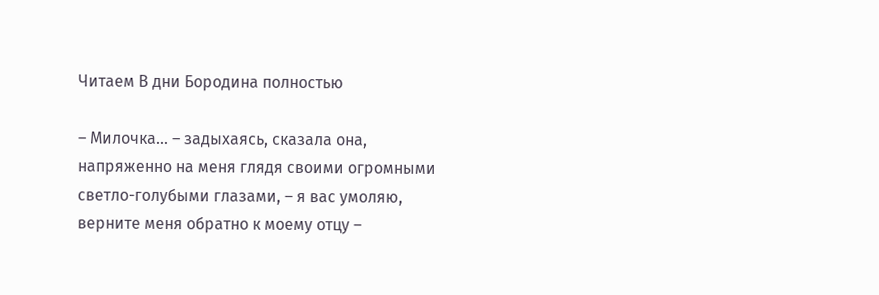Читаем В дни Бородина полностью

– Милочка… – задыхаясь, сказала она, напряженно на меня глядя своими огромными светло-голубыми глазами, – я вас умоляю, верните меня обратно к моему отцу –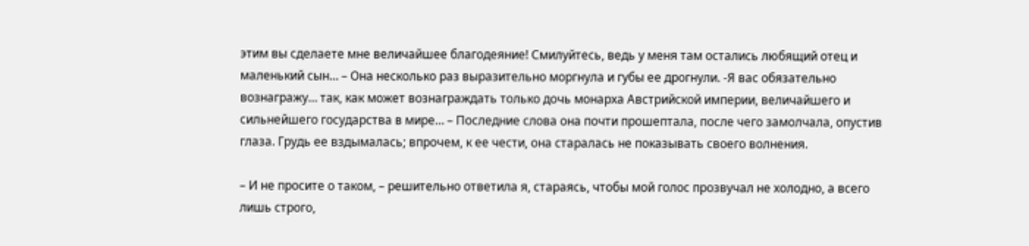этим вы сделаете мне величайшее благодеяние! Смилуйтесь, ведь у меня там остались любящий отец и маленький сын… – Она несколько раз выразительно моргнула и губы ее дрогнули. -Я вас обязательно вознагражу… так, как может вознаграждать только дочь монарха Австрийской империи, величайшего и сильнейшего государства в мире… – Последние слова она почти прошептала, после чего замолчала, опустив глаза. Грудь ее вздымалась; впрочем, к ее чести, она старалась не показывать своего волнения.

– И не просите о таком, – решительно ответила я, стараясь, чтобы мой голос прозвучал не холодно, а всего лишь строго,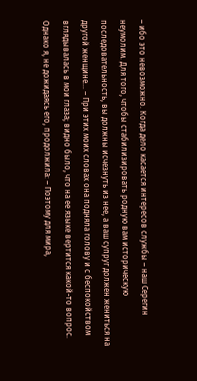– ибо это невозможно. Когда дело касается интересов службы – наш Серегин неумолим. Для того, чтобы стабилизировать родную вам историческую последовательность, вы должны исчезнуть из нее, а ваш супруг должен жениться на другой женщине… – При этих моих словах она подняла голову и с беспокойством вглядывалась в мои глаза; видно было, что на ее языке вертится какой-то вопрос. Однако я, не дожидаясь его, продолжила: – Поэтому для мира,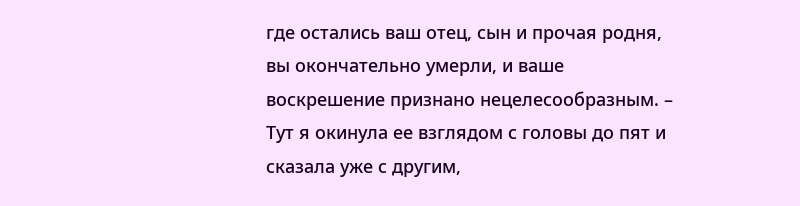где остались ваш отец, сын и прочая родня, вы окончательно умерли, и ваше воскрешение признано нецелесообразным. – Тут я окинула ее взглядом с головы до пят и сказала уже с другим,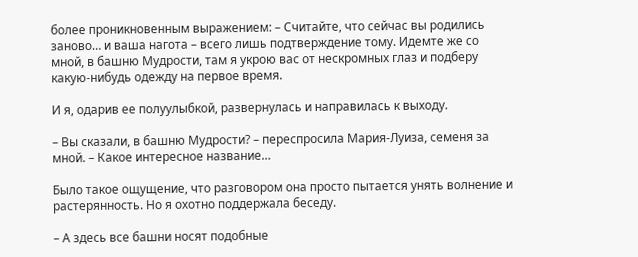более проникновенным выражением: – Считайте, что сейчас вы родились заново… и ваша нагота – всего лишь подтверждение тому. Идемте же со мной, в башню Мудрости, там я укрою вас от нескромных глаз и подберу какую-нибудь одежду на первое время.

И я, одарив ее полуулыбкой, развернулась и направилась к выходу.

– Вы сказали, в башню Мудрости? – переспросила Мария-Луиза, семеня за мной. – Какое интересное название…

Было такое ощущение, что разговором она просто пытается унять волнение и растерянность. Но я охотно поддержала беседу.

– А здесь все башни носят подобные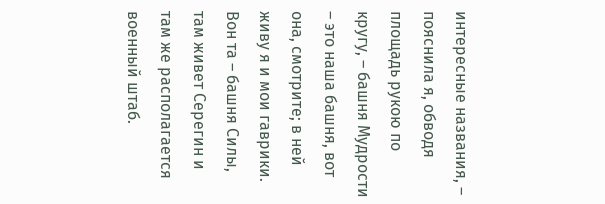интересные названия, – пояснила я, обводя площадь рукою по кругу, – башня Мудрости – это наша башня, вот она, смотрите; в ней живу я и мои гаврики. Вон та – башня Силы, там живет Серегин и там же располагается военный штаб.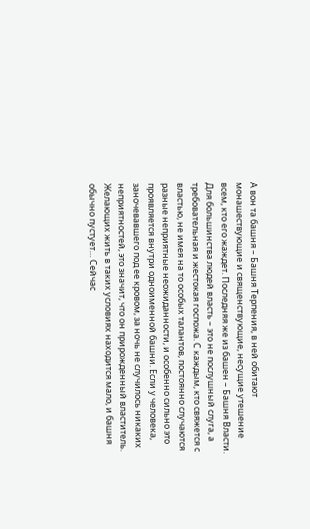А вон та башня – Башня Терпения, в ней обитают монашествующие и священствующие, несущие утешение всем, кто его жаждет. Последняя же из башен – Башня Власти. Для большинства людей власть – это не послушный слуга, а требовательная и жестокая госпожа. С каждым, кто свяжется с властью, не имея на то особых талантов, постоянно случаются разные неприятные неожиданности, и особенно сильно это проявляется внутри одноименной башни. Если у человека, заночевавшего под ее кровом, за ночь не случилось никаких неприятностей, это значит, что он прирожденный властитель. Желающих жить в таких условиях находится мало, и башня обычно пустует… Сейчас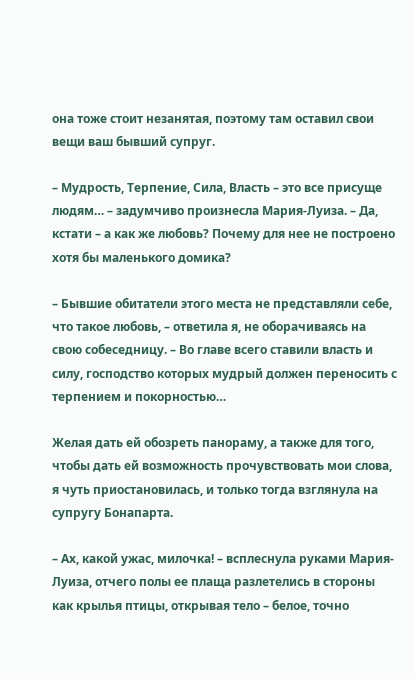она тоже стоит незанятая, поэтому там оставил свои вещи ваш бывший супруг.

– Мудрость, Терпение, Сила, Власть – это все присуще людям… – задумчиво произнесла Мария-Луиза. – Да, кстати – а как же любовь? Почему для нее не построено хотя бы маленького домика?

– Бывшие обитатели этого места не представляли себе, что такое любовь, – ответила я, не оборачиваясь на свою собеседницу. – Во главе всего ставили власть и силу, господство которых мудрый должен переносить с терпением и покорностью…

Желая дать ей обозреть панораму, а также для того, чтобы дать ей возможность прочувствовать мои слова, я чуть приостановилась, и только тогда взглянула на супругу Бонапарта.

– Ах, какой ужас, милочка! – всплеснула руками Мария-Луиза, отчего полы ее плаща разлетелись в стороны как крылья птицы, открывая тело – белое, точно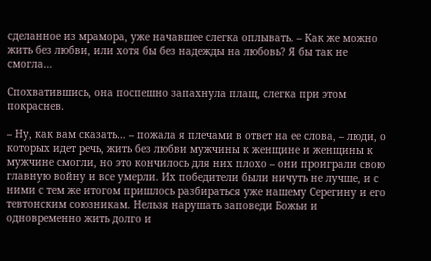сделанное из мрамора, уже начавшее слегка оплывать. – Как же можно жить без любви, или хотя бы без надежды на любовь? Я бы так не смогла…

Спохватившись, она поспешно запахнула плащ, слегка при этом покраснев.

– Ну, как вам сказать… – пожала я плечами в ответ на ее слова, – люди, о которых идет речь, жить без любви мужчины к женщине и женщины к мужчине смогли, но это кончилось для них плохо – они проиграли свою главную войну и все умерли. Их победители были ничуть не лучше, и с ними с тем же итогом пришлось разбираться уже нашему Серегину и его тевтонским союзникам. Нельзя нарушать заповеди Божьи и одновременно жить долго и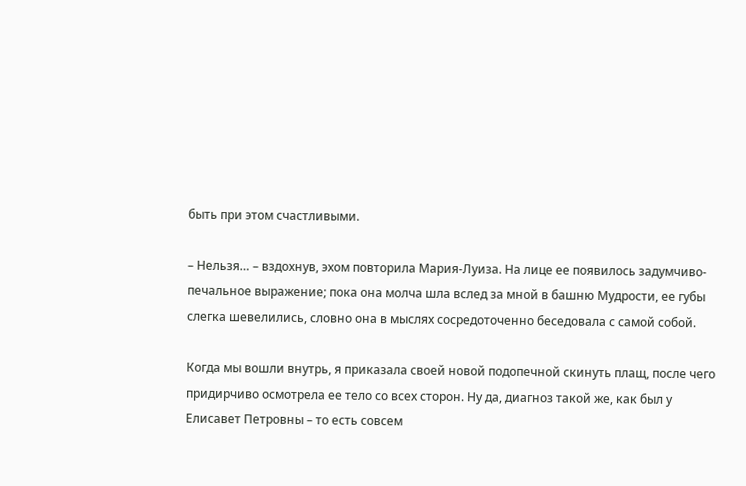быть при этом счастливыми.

– Нельзя… – вздохнув, эхом повторила Мария-Луиза. На лице ее появилось задумчиво-печальное выражение; пока она молча шла вслед за мной в башню Мудрости, ее губы слегка шевелились, словно она в мыслях сосредоточенно беседовала с самой собой.

Когда мы вошли внутрь, я приказала своей новой подопечной скинуть плащ, после чего придирчиво осмотрела ее тело со всех сторон. Ну да, диагноз такой же, как был у Елисавет Петровны – то есть совсем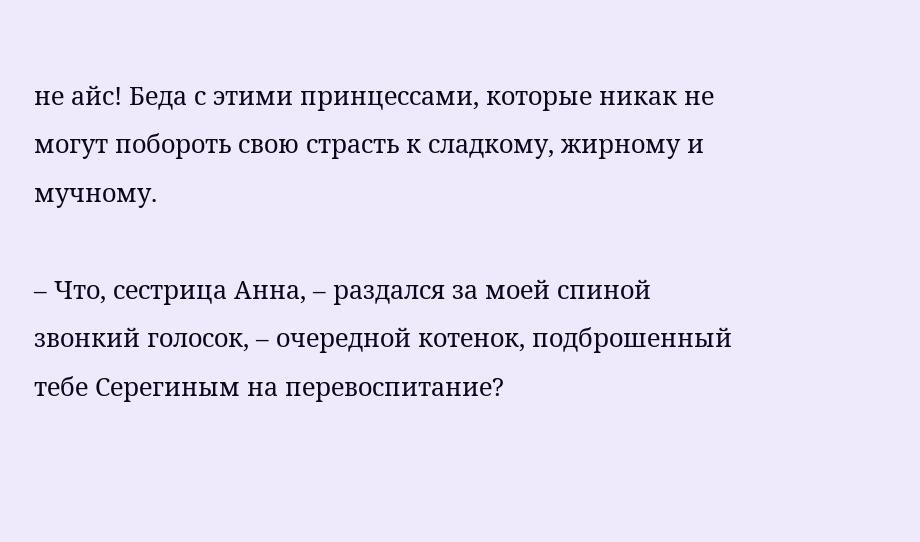не айс! Беда с этими принцессами, которые никак не могут побороть свою страсть к сладкому, жирному и мучному.

– Что, сестрица Анна, – раздался за моей спиной звонкий голосок, – очередной котенок, подброшенный тебе Серегиным на перевоспитание?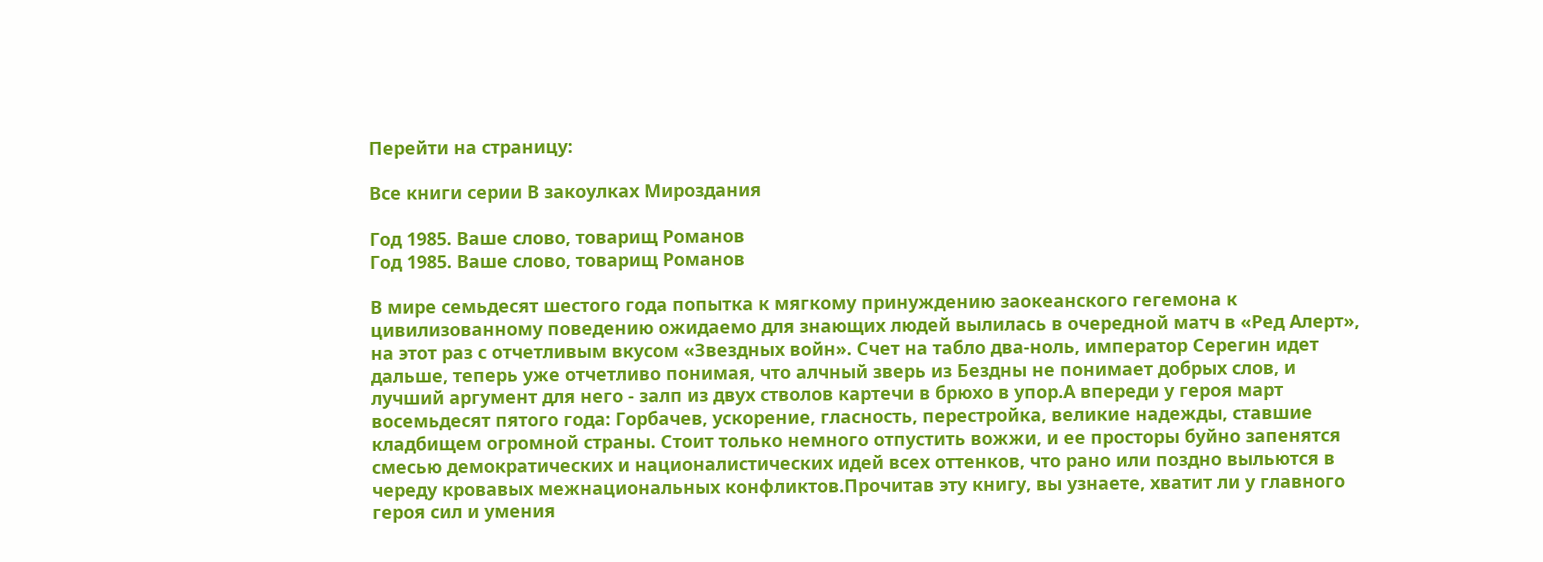Перейти на страницу:

Все книги серии В закоулках Мироздания

Год 1985. Ваше слово, товарищ Романов
Год 1985. Ваше слово, товарищ Романов

В мире семьдесят шестого года попытка к мягкому принуждению заокеанского гегемона к цивилизованному поведению ожидаемо для знающих людей вылилась в очередной матч в «Ред Алерт», на этот раз с отчетливым вкусом «Звездных войн». Счет на табло два-ноль, император Серегин идет дальше, теперь уже отчетливо понимая, что алчный зверь из Бездны не понимает добрых слов, и лучший аргумент для него - залп из двух стволов картечи в брюхо в упор.А впереди у героя март восемьдесят пятого года: Горбачев, ускорение, гласность, перестройка, великие надежды, ставшие кладбищем огромной страны. Стоит только немного отпустить вожжи, и ее просторы буйно запенятся смесью демократических и националистических идей всех оттенков, что рано или поздно выльются в череду кровавых межнациональных конфликтов.Прочитав эту книгу, вы узнаете, хватит ли у главного героя сил и умения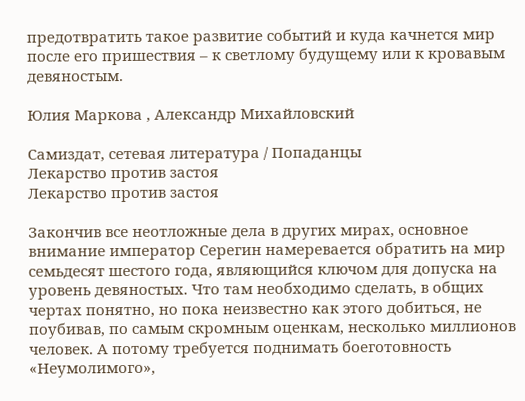предотвратить такое развитие событий и куда качнется мир после его пришествия – к светлому будущему или к кровавым девяностым.

Юлия Маркова , Александр Михайловский

Самиздат, сетевая литература / Попаданцы
Лекарство против застоя
Лекарство против застоя

Закончив все неотложные дела в других мирах, основное внимание император Серегин намеревается обратить на мир семьдесят шестого года, являющийся ключом для допуска на уровень девяностых. Что там необходимо сделать, в общих чертах понятно, но пока неизвестно как этого добиться, не поубивав, по самым скромным оценкам, несколько миллионов человек. А потому требуется поднимать боеготовность «Неумолимого»,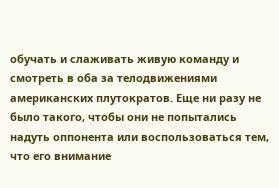обучать и слаживать живую команду и смотреть в оба за телодвижениями американских плутократов. Еще ни разу не было такого, чтобы они не попытались надуть оппонента или воспользоваться тем, что его внимание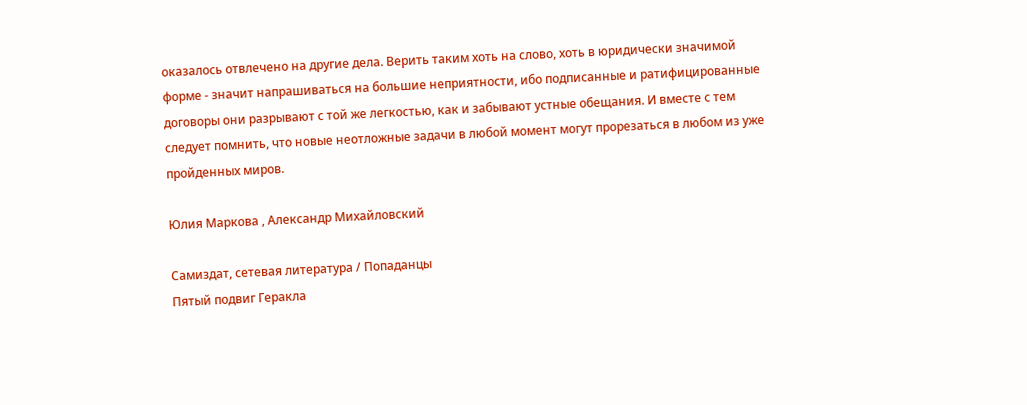оказалось отвлечено на другие дела. Верить таким хоть на слово, хоть в юридически значимой форме - значит напрашиваться на большие неприятности, ибо подписанные и ратифицированные договоры они разрывают с той же легкостью, как и забывают устные обещания. И вместе с тем следует помнить, что новые неотложные задачи в любой момент могут прорезаться в любом из уже пройденных миров.

Юлия Маркова , Александр Михайловский

Самиздат, сетевая литература / Попаданцы
Пятый подвиг Геракла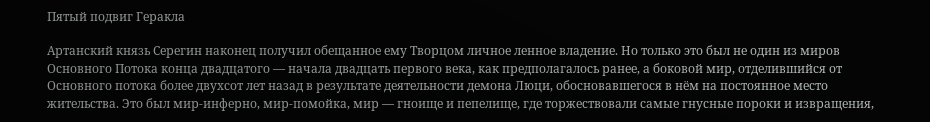Пятый подвиг Геракла

Артанский князь Серегин наконец получил обещанное ему Творцом личное ленное владение. Но только это был не один из миров Основного Потока конца двадцатого — начала двадцать первого века, как предполагалось ранее, а боковой мир, отделившийся от Основного потока более двухсот лет назад в результате деятельности демона Люци, обосновавшегося в нём на постоянное место жительства. Это был мир-инферно, мир-помойка, мир — гноище и пепелище, где торжествовали самые гнусные пороки и извращения,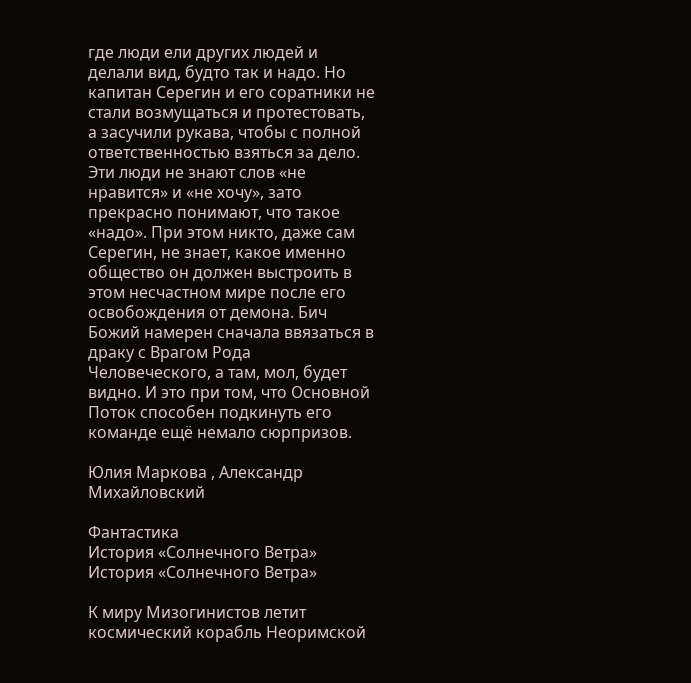где люди ели других людей и делали вид, будто так и надо. Но капитан Серегин и его соратники не стали возмущаться и протестовать, а засучили рукава, чтобы с полной ответственностью взяться за дело. Эти люди не знают слов «не нравится» и «не хочу», зато прекрасно понимают, что такое «надо». При этом никто, даже сам Серегин, не знает, какое именно общество он должен выстроить в этом несчастном мире после его освобождения от демона. Бич Божий намерен сначала ввязаться в драку с Врагом Рода Человеческого, а там, мол, будет видно. И это при том, что Основной Поток способен подкинуть его команде ещё немало сюрпризов.

Юлия Маркова , Александр Михайловский

Фантастика
История «Солнечного Ветра»
История «Солнечного Ветра»

К миру Мизогинистов летит космический корабль Неоримской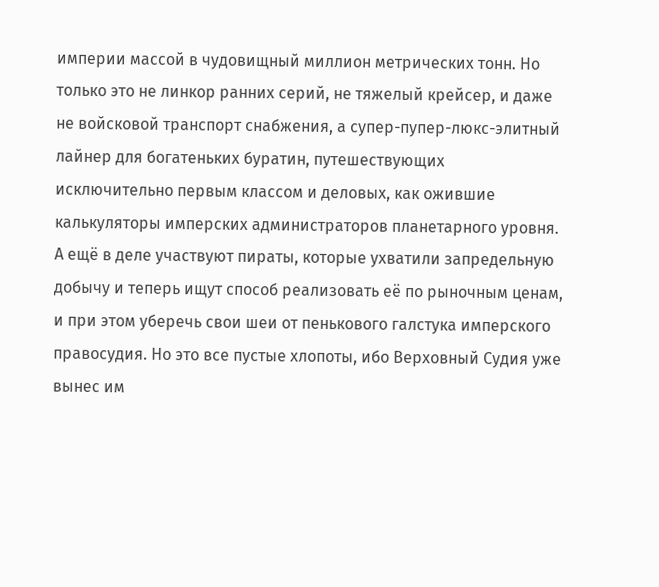империи массой в чудовищный миллион метрических тонн. Но только это не линкор ранних серий, не тяжелый крейсер, и даже не войсковой транспорт снабжения, а супер-пупер-люкс-элитный лайнер для богатеньких буратин, путешествующих исключительно первым классом и деловых, как ожившие калькуляторы имперских администраторов планетарного уровня. А ещё в деле участвуют пираты, которые ухватили запредельную добычу и теперь ищут способ реализовать её по рыночным ценам, и при этом уберечь свои шеи от пенькового галстука имперского правосудия. Но это все пустые хлопоты, ибо Верховный Судия уже вынес им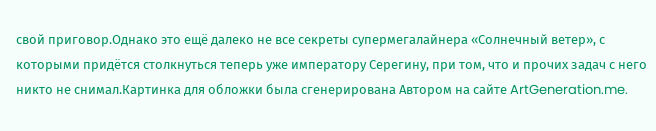свой приговор.Однако это ещё далеко не все секреты супермегалайнера «Солнечный ветер», с которыми придётся столкнуться теперь уже императору Серегину, при том, что и прочих задач с него никто не снимал.Картинка для обложки была сгенерирована Автором на сайте ArtGeneration.me.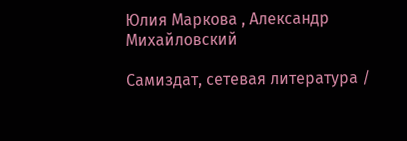Юлия Маркова , Александр Михайловский

Самиздат, сетевая литература /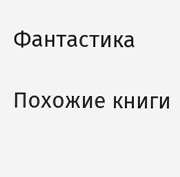Фантастика

Похожие книги